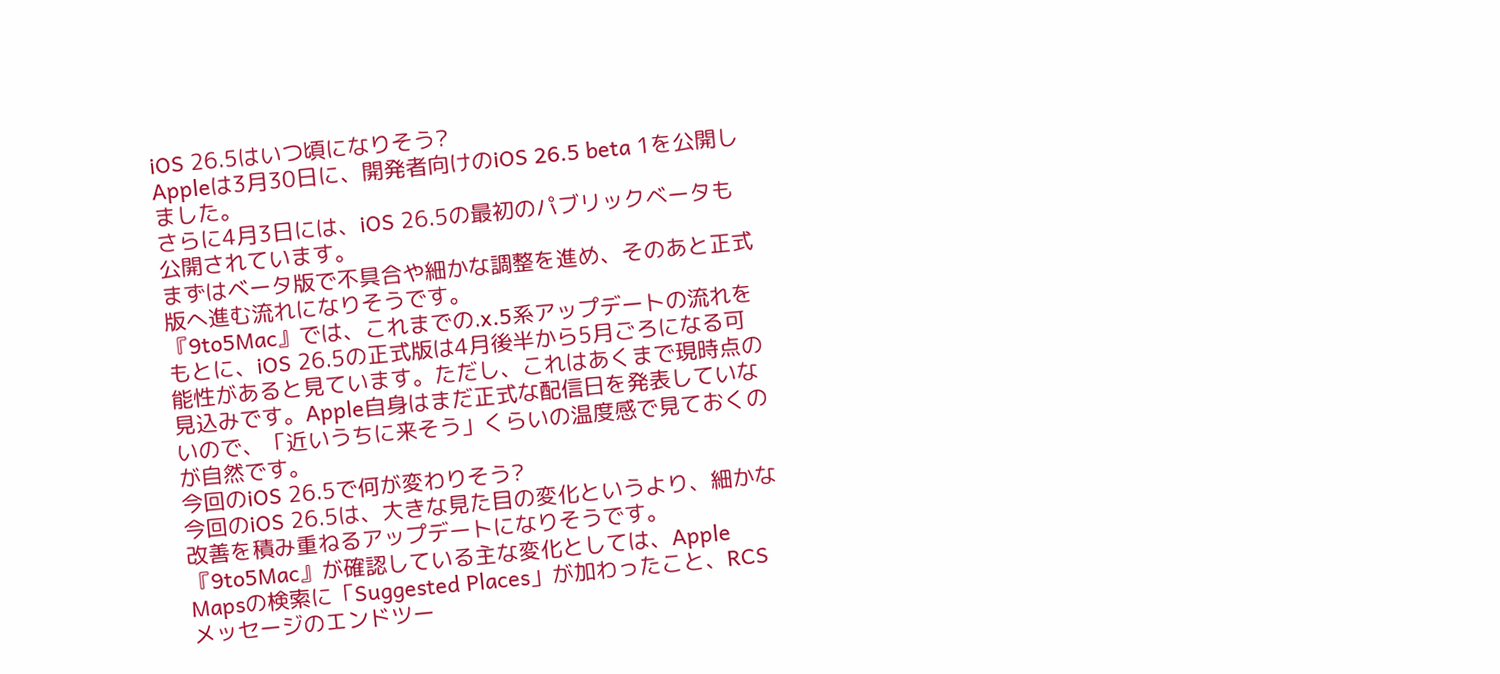iOS 26.5はいつ頃になりそう?
Appleは3月30日に、開発者向けのiOS 26.5 beta 1を公開しました。
さらに4月3日には、iOS 26.5の最初のパブリックベータも公開されています。
まずはベータ版で不具合や細かな調整を進め、そのあと正式版へ進む流れになりそうです。
『9to5Mac』では、これまでの.x.5系アップデートの流れをもとに、iOS 26.5の正式版は4月後半から5月ごろになる可能性があると見ています。ただし、これはあくまで現時点の見込みです。Apple自身はまだ正式な配信日を発表していないので、「近いうちに来そう」くらいの温度感で見ておくのが自然です。
今回のiOS 26.5で何が変わりそう?
今回のiOS 26.5は、大きな見た目の変化というより、細かな改善を積み重ねるアップデートになりそうです。
『9to5Mac』が確認している主な変化としては、Apple Mapsの検索に「Suggested Places」が加わったこと、RCSメッセージのエンドツー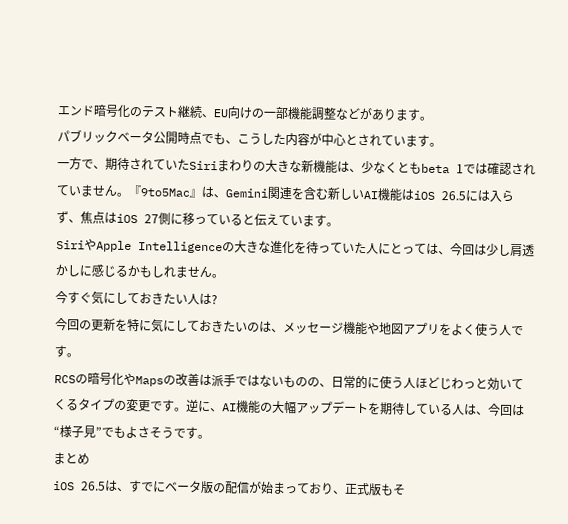エンド暗号化のテスト継続、EU向けの一部機能調整などがあります。
パブリックベータ公開時点でも、こうした内容が中心とされています。
一方で、期待されていたSiriまわりの大きな新機能は、少なくともbeta 1では確認されていません。『9to5Mac』は、Gemini関連を含む新しいAI機能はiOS 26.5には入らず、焦点はiOS 27側に移っていると伝えています。
SiriやApple Intelligenceの大きな進化を待っていた人にとっては、今回は少し肩透かしに感じるかもしれません。
今すぐ気にしておきたい人は?
今回の更新を特に気にしておきたいのは、メッセージ機能や地図アプリをよく使う人です。
RCSの暗号化やMapsの改善は派手ではないものの、日常的に使う人ほどじわっと効いてくるタイプの変更です。逆に、AI機能の大幅アップデートを期待している人は、今回は“様子見”でもよさそうです。
まとめ
iOS 26.5は、すでにベータ版の配信が始まっており、正式版もそ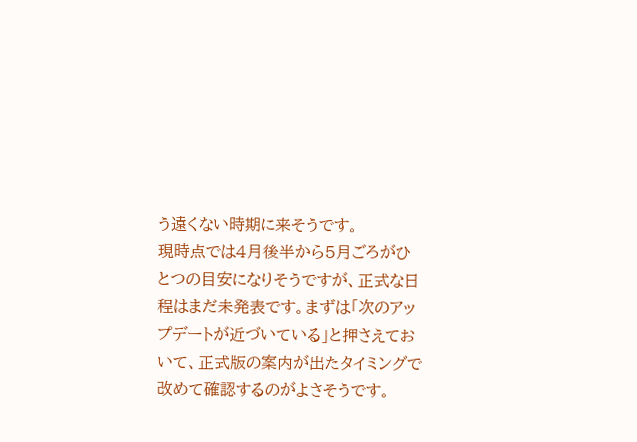う遠くない時期に来そうです。
現時点では4月後半から5月ごろがひとつの目安になりそうですが、正式な日程はまだ未発表です。まずは「次のアップデートが近づいている」と押さえておいて、正式版の案内が出たタイミングで改めて確認するのがよさそうです。